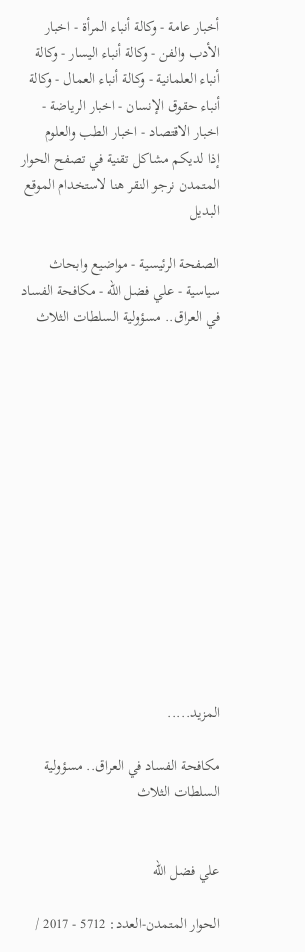أخبار عامة - وكالة أنباء المرأة - اخبار الأدب والفن - وكالة أنباء اليسار - وكالة أنباء العلمانية - وكالة أنباء العمال - وكالة أنباء حقوق الإنسان - اخبار الرياضة - اخبار الاقتصاد - اخبار الطب والعلوم
إذا لديكم مشاكل تقنية في تصفح الحوار المتمدن نرجو النقر هنا لاستخدام الموقع البديل

الصفحة الرئيسية - مواضيع وابحاث سياسية - علي فضل الله - مكافحة الفساد في العراق.. مسؤولية السلطات الثلاث














المزيد.....

مكافحة الفساد في العراق.. مسؤولية السلطات الثلاث


علي فضل الله

الحوار المتمدن-العدد: 5712 - 2017 /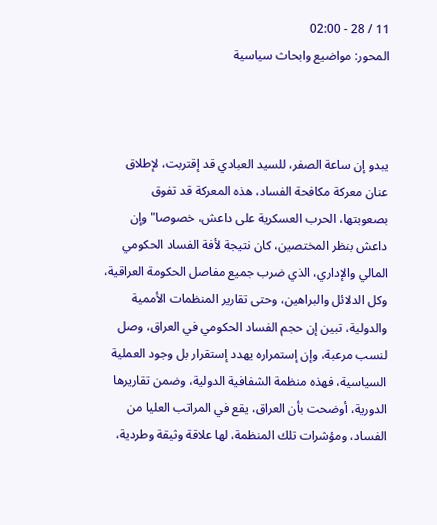11 / 28 - 02:00
المحور: مواضيع وابحاث سياسية



يبدو إن ساعة الصفر، للسيد العبادي قد إقتربت، لإطلاق عنان معركة مكافحة الفساد، هذه المعركة قد تفوق بصعوبتها، الحرب العسكرية على داعش، خصوصا" وإن داعش بنظر المختصين، كان نتيجة لأفة الفساد الحكومي المالي والإداري، الذي ضرب جميع مفاصل الحكومة العراقية، وكل الدلائل والبراهين، وحتى تقارير المنظمات الأممية والدولية، تبين إن حجم الفساد الحكومي في العراق، وصل لنسب مرعبة، وإن إستمراره يهدد إستقرار بل وجود العملية السياسية، فهذه منظمة الشفافية الدولية، وضمن تقاريرها الدورية، أوضحت بأن العراق، يقع في المراتب العليا من الفساد، ومؤشرات تلك المنظمة، لها علاقة وثيقة وطردية،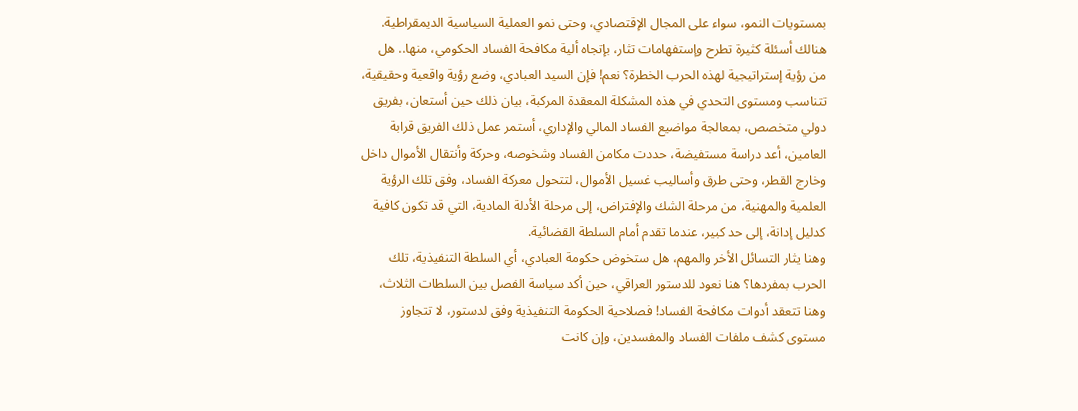بمستويات النمو، سواء على المجال الإقتصادي، وحتى نمو العملية السياسية الديمقراطية.
هنالك أسئلة كثيرة تطرح وإستفهامات تثار، بإتجاه ألية مكافحة الفساد الحكومي، منها.. هل من رؤية إستراتيجية لهذه الحرب الخطرة؟ نعم! فإن السيد العبادي، وضع رؤية واقعية وحقيقية، تتناسب ومستوى التحدي في هذه المشكلة المعقدة المركبة، بيان ذلك حين أستعان، بفريق دولي متخصص، بمعالجة مواضيع الفساد المالي والإداري، أستمر عمل ذلك الفريق قرابة العامين، أعد دراسة مستفيضة، حددت مكامن الفساد وشخوصه، وحركة وأنتقال الأموال داخل وخارج القطر، وحتى طرق وأساليب غسيل الأموال، لتتحول معركة الفساد، وفق تلك الرؤية العلمية والمهنية، من مرحلة الشك والإفتراض، إلى مرحلة الأدلة المادية، التي قد تكون كافية كدليل إدانة، إلى حد كبير، عندما تقدم أمام السلطة القضائية.
وهنا يثار التسائل الأخر والمهم، هل ستخوض حكومة العبادي، أي السلطة التنفيذية، تلك الحرب بمفردها؟ هنا نعود للدستور العراقي، حين أكد سياسة الفصل بين السلطات الثلاث، وهنا تتعقد أدوات مكافحة الفساد! فصلاحية الحكومة التنفيذية وفق لدستور، لا تتجاوز مستوى كشف ملفات الفساد والمفسدين، وإن كانت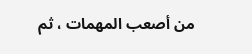من أصعب المهمات ، ثم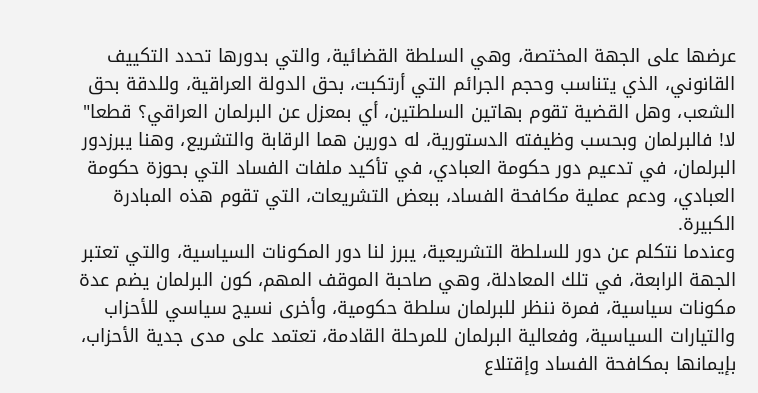عرضها على الجهة المختصة، وهي السلطة القضائية، والتي بدورها تحدد التكييف القانوني، الذي يتناسب وحجم الجرائم التي أرتكبت، بحق الدولة العراقية، وللدقة بحق الشعب، وهل القضية تقوم بهاتين السلطتين، أي بمعزل عن البرلمان العراقي؟ قطعا" لا! فالبرلمان وبحسب وظيفته الدستورية، له دورين هما الرقابة والتشريع، وهنا يبرزدور البرلمان، في تدعيم دور حكومة العبادي، في تأكيد ملفات الفساد التي بحوزة حكومة العبادي، ودعم عملية مكافحة الفساد، ببعض التشريعات، التي تقوم هذه المبادرة الكبيرة.
وعندما نتكلم عن دور للسلطة التشريعية، يبرز لنا دور المكونات السياسية، والتي تعتبر الجهة الرابعة، في تلك المعادلة، وهي صاحبة الموقف المهم، كون البرلمان يضم عدة مكونات سياسية، فمرة ننظر للبرلمان سلطة حكومية، وأخرى نسيج سياسي للأحزاب والتيارات السياسية، وفعالية البرلمان للمرحلة القادمة، تعتمد على مدى جدية الأحزاب، بإيمانها بمكافحة الفساد وإقتلاع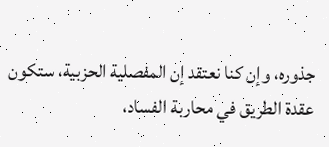جذوره، وإن كنا نعتقد إن المفصلية الحزبية، ستكون عقدة الطريق في محاربة الفساد،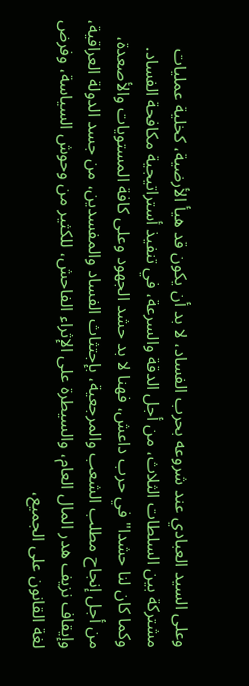وعلى السيد العبادي عند شروعه بحرب الفساد، لا بد أن يكون قد هيأ الأرضية، كخلية عمليات مشتركة بين السلطات الثلاث، من أجل الدقة والسرعة، في تنفيذ أستراتيجية مكافحة الفساد.
وكما كان لنا حشدا" في حرب داعش، فهنا لا بد حشد الجهود وعلى كافة المستويات والأصعدة، من أجل إنجاح مطلب الشعب والمرجعية، بإجتثاث الفساد والمفسدين، من جسد الدولة العراقية، وإيقاف نزيف هدر المال العام، والسيطرة على الإثراء الفاحش، للكثير من وحوش السياسة، وفرض لغة القانون على الجميع،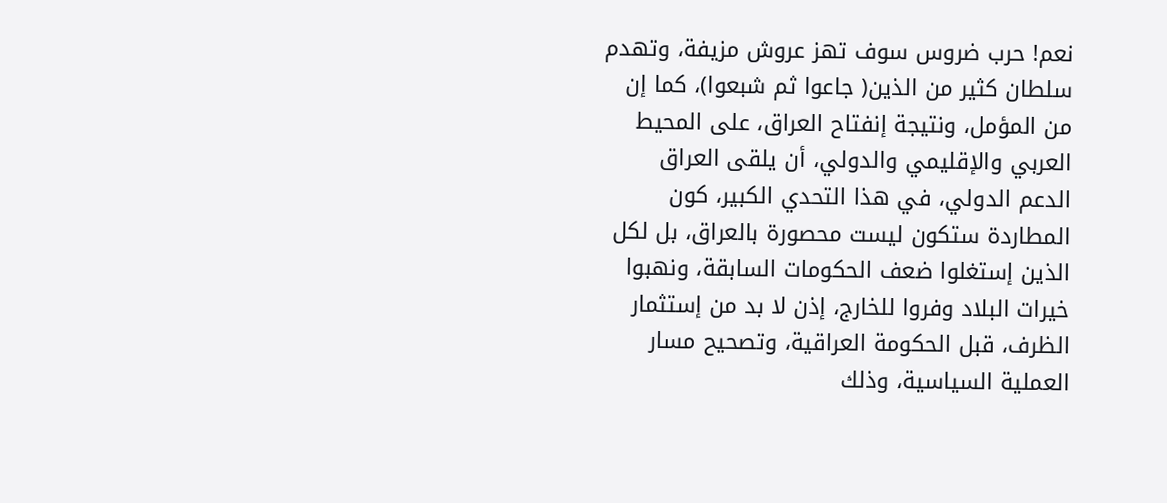نعم! حرب ضروس سوف تهز عروش مزيفة، وتهدم سلطان كثير من الذين( جاعوا ثم شبعوا)، كما إن من المؤمل، ونتيجة إنفتاح العراق، على المحيط العربي والإقليمي والدولي، أن يلقى العراق الدعم الدولي، في هذا التحدي الكبير، كون المطاردة ستكون ليست محصورة بالعراق، بل لكل الذين إستغلوا ضعف الحكومات السابقة، ونهبوا خيرات البلاد وفروا للخارج، إذن لا بد من إستثمار الظرف، قبل الحكومة العراقية، وتصحيح مسار العملية السياسية، وذلك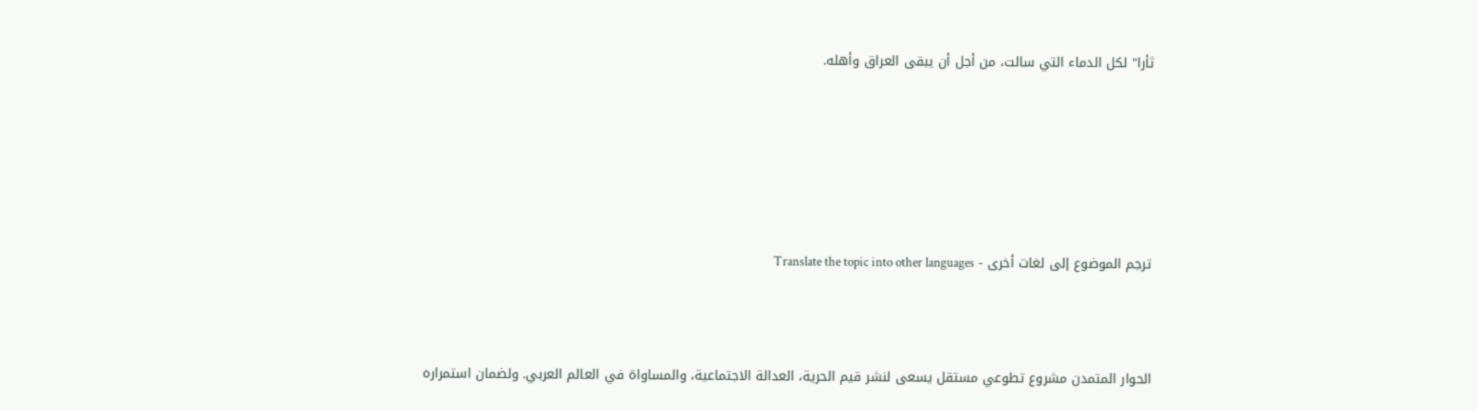ثأرا" لكل الدماء التي سالت، من أجل أن يبقى العراق وأهله.






ترجم الموضوع إلى لغات أخرى - Translate the topic into other languages



الحوار المتمدن مشروع تطوعي مستقل يسعى لنشر قيم الحرية، العدالة الاجتماعية، والمساواة في العالم العربي. ولضمان استمراره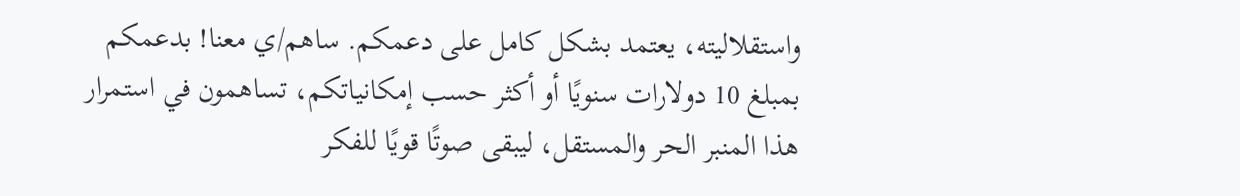واستقلاليته، يعتمد بشكل كامل على دعمكم. ساهم/ي معنا! بدعمكم بمبلغ 10 دولارات سنويًا أو أكثر حسب إمكانياتكم، تساهمون في استمرار هذا المنبر الحر والمستقل، ليبقى صوتًا قويًا للفكر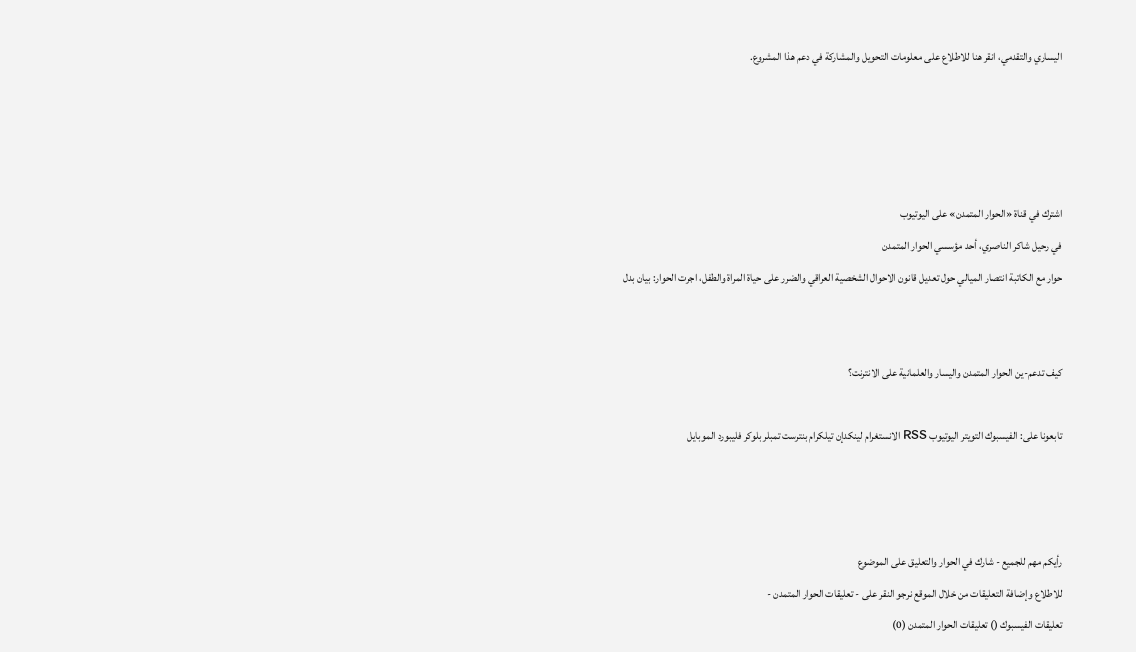اليساري والتقدمي، انقر هنا للاطلاع على معلومات التحويل والمشاركة في دعم هذا المشروع.




اشترك في قناة «الحوار المتمدن» على اليوتيوب
في رحيل شاكر الناصري، أحد مؤسسي الحوار المتمدن
حوار مع الكاتبة انتصار الميالي حول تعديل قانون الاحوال الشخصية العراقي والضرر على حياة المراة والطفل، اجرت الحوار: بيان بدل


كيف تدعم-ين الحوار المتمدن واليسار والعلمانية على الانترنت؟

تابعونا على: الفيسبوك التويتر اليوتيوب RSS الانستغرام لينكدإن تيلكرام بنترست تمبلر بلوكر فليبورد الموبايل



رأيكم مهم للجميع - شارك في الحوار والتعليق على الموضوع
للاطلاع وإضافة التعليقات من خلال الموقع نرجو النقر على - تعليقات الحوار المتمدن -
تعليقات الفيسبوك () تعليقات الحوار المتمدن (0)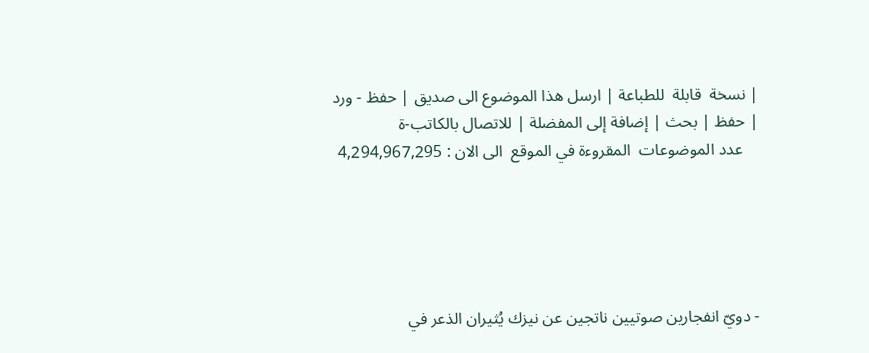| نسخة  قابلة  للطباعة | ارسل هذا الموضوع الى صديق | حفظ - ورد
| حفظ | بحث | إضافة إلى المفضلة | للاتصال بالكاتب-ة
    عدد الموضوعات  المقروءة في الموقع  الى الان : 4,294,967,295





- دويّ انفجارين صوتيين ناتجين عن نيزك يُثيران الذعر في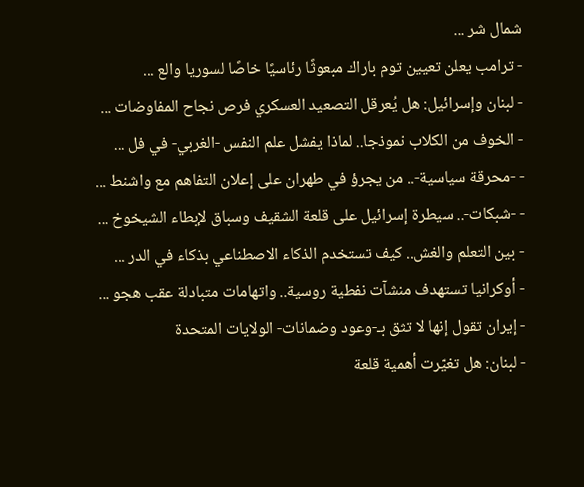شمال شر ...
- ترامب يعلن تعيين توم باراك مبعوثًا رئاسيًا خاصًا لسوريا والع ...
- لبنان وإسرائيل: هل يُعرقل التصعيد العسكري فرص نجاح المفاوضات ...
- الخوف من الكلاب نموذجا.. لماذا يفشل علم النفس -الغربي- في فل ...
- -محرقة سياسية-.. من يجرؤ في طهران على إعلان التفاهم مع واشنط ...
- -شبكات-.. سيطرة إسرائيل على قلعة الشقيف وسباق لإبطاء الشيخوخ ...
- بين التعلم والغش.. كيف تستخدم الذكاء الاصطناعي بذكاء في الدر ...
- أوكرانيا تستهدف منشآت نفطية روسية.. واتهامات متبادلة عقب هجو ...
- إيران تقول إنها لا تثق بـ-وعود وضمانات- الولايات المتحدة
- لبنان: هل تغيّرت أهمية قلعة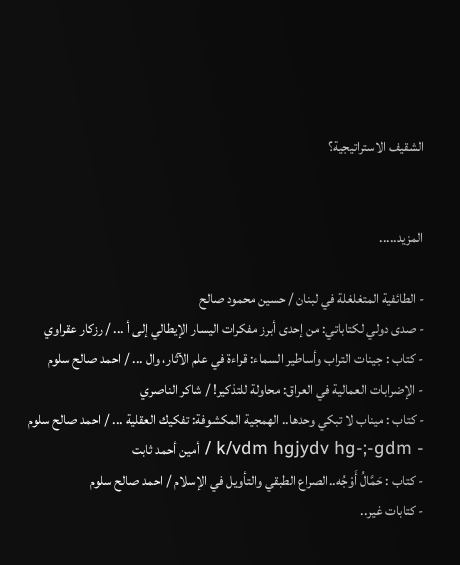الشقيف الاستراتيجية؟


المزيد.....

- الطائفية المتغلغلة في لبنان / حسين محمود صالح
- صدى دولي لكتاباتي: من إحدى أبرز مفكرات اليسار الإيطالي إلى أ ... / رزكار عقراوي
- كتاب : جينات التراب وأساطير السماء: قراءة في علم الآثار، وال ... / احمد صالح سلوم
- الإضرابات العمالية في العراق: محاولة للتذكير! / شاكر الناصري
- كتاب : ميناب لا تبكي وحدها.. الهمجية المكشوفة: تفكيك العقلية ... / احمد صالح سلوم
- k/vdm hgjydv hg-;-gdm / أمين أحمد ثابت
- كتاب : حَمَّالُ أَوْجُه..الصراع الطبقي والتأويل في الإسلام / احمد صالح سلوم
- كتابات غير..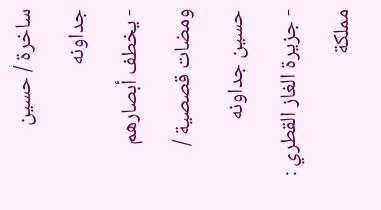ساخرة / حسين جداونه
- يخطف أبصارهم ومضات قصصية / حسين جداونه
- جزيرة الغاز القطري : مملكة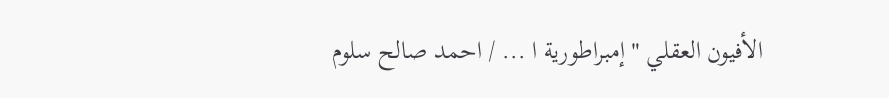الأفيون العقلي " إمبراطورية ا ... / احمد صالح سلوم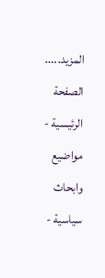المزيد.....
الصفحة الرئيسية - مواضيع وابحاث سياسية -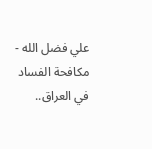علي فضل الله - مكافحة الفساد في العراق..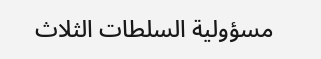مسؤولية السلطات الثلاث